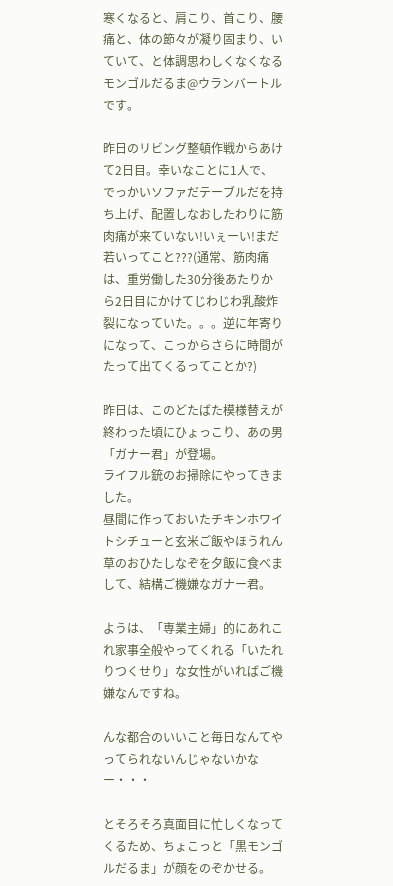寒くなると、肩こり、首こり、腰痛と、体の節々が凝り固まり、いていて、と体調思わしくなくなるモンゴルだるま@ウランバートルです。

昨日のリビング整頓作戦からあけて2日目。幸いなことに1人で、でっかいソファだテーブルだを持ち上げ、配置しなおしたわりに筋肉痛が来ていない!いぇーい!まだ若いってこと???(通常、筋肉痛は、重労働した30分後あたりから2日目にかけてじわじわ乳酸炸裂になっていた。。。逆に年寄りになって、こっからさらに時間がたって出てくるってことか?)

昨日は、このどたばた模様替えが終わった頃にひょっこり、あの男「ガナー君」が登場。
ライフル銃のお掃除にやってきました。
昼間に作っておいたチキンホワイトシチューと玄米ご飯やほうれん草のおひたしなぞを夕飯に食べまして、結構ご機嫌なガナー君。

ようは、「専業主婦」的にあれこれ家事全般やってくれる「いたれりつくせり」な女性がいればご機嫌なんですね。

んな都合のいいこと毎日なんてやってられないんじゃないかなー・・・

とそろそろ真面目に忙しくなってくるため、ちょこっと「黒モンゴルだるま」が顔をのぞかせる。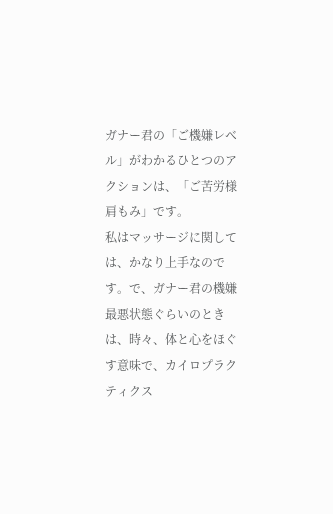ガナー君の「ご機嫌レベル」がわかるひとつのアクションは、「ご苦労様肩もみ」です。
私はマッサージに関しては、かなり上手なのです。で、ガナー君の機嫌最悪状態ぐらいのときは、時々、体と心をほぐす意味で、カイロプラクティクス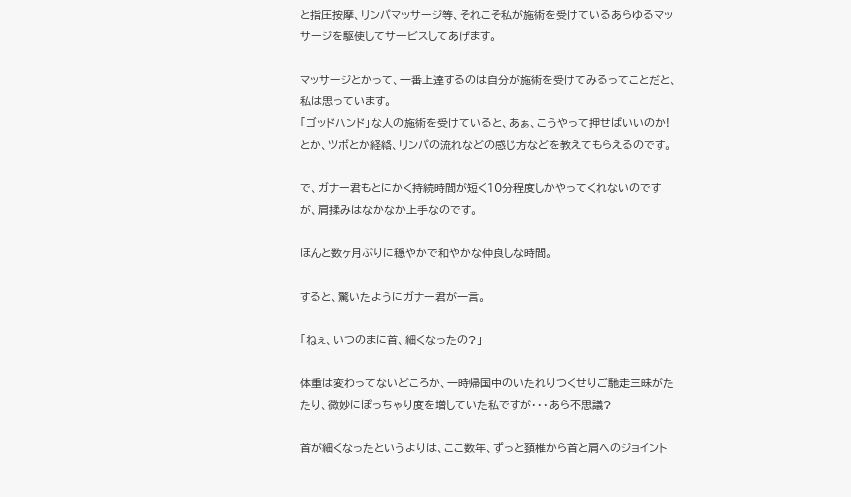と指圧按摩、リンパマッサージ等、それこそ私が施術を受けているあらゆるマッサージを駆使してサービスしてあげます。

マッサージとかって、一番上達するのは自分が施術を受けてみるってことだと、私は思っています。
「ゴッドハンド」な人の施術を受けていると、あぁ、こうやって押せばいいのか!とか、ツボとか経絡、リンパの流れなどの感じ方などを教えてもらえるのです。

で、ガナー君もとにかく持続時間が短く10分程度しかやってくれないのですが、肩揉みはなかなか上手なのです。

ほんと数ヶ月ぶりに穏やかで和やかな仲良しな時間。

すると、驚いたようにガナー君が一言。

「ねぇ、いつのまに首、細くなったの?」

体重は変わってないどころか、一時帰国中のいたれりつくせりご馳走三昧がたたり、微妙にぽっちゃり度を増していた私ですが・・・あら不思議?

首が細くなったというよりは、ここ数年、ずっと頚椎から首と肩へのジョイント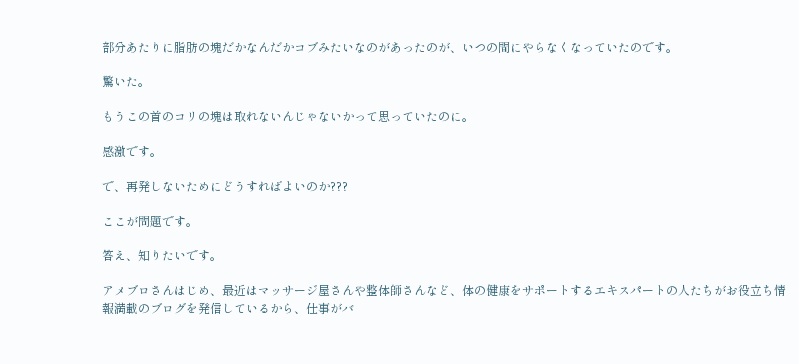部分あたりに脂肪の塊だかなんだかコブみたいなのがあったのが、いつの間にやらなくなっていたのです。

驚いた。

もうこの首のコリの塊は取れないんじゃないかって思っていたのに。

感激です。

で、再発しないためにどうすればよいのか???

ここが問題です。

答え、知りたいです。

アメブロさんはじめ、最近はマッサージ屋さんや整体師さんなど、体の健康をサポートするエキスパートの人たちがお役立ち情報満載のブログを発信しているから、仕事がバ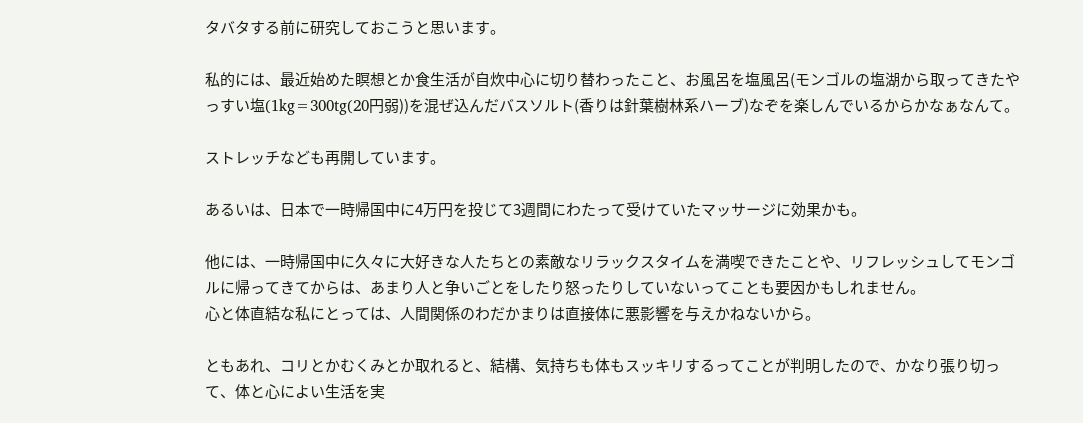タバタする前に研究しておこうと思います。

私的には、最近始めた瞑想とか食生活が自炊中心に切り替わったこと、お風呂を塩風呂(モンゴルの塩湖から取ってきたやっすい塩(1kg=300tg(20円弱))を混ぜ込んだバスソルト(香りは針葉樹林系ハーブ)なぞを楽しんでいるからかなぁなんて。

ストレッチなども再開しています。

あるいは、日本で一時帰国中に4万円を投じて3週間にわたって受けていたマッサージに効果かも。

他には、一時帰国中に久々に大好きな人たちとの素敵なリラックスタイムを満喫できたことや、リフレッシュしてモンゴルに帰ってきてからは、あまり人と争いごとをしたり怒ったりしていないってことも要因かもしれません。
心と体直結な私にとっては、人間関係のわだかまりは直接体に悪影響を与えかねないから。

ともあれ、コリとかむくみとか取れると、結構、気持ちも体もスッキリするってことが判明したので、かなり張り切って、体と心によい生活を実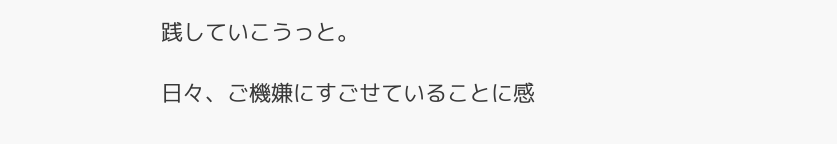践していこうっと。

日々、ご機嫌にすごせていることに感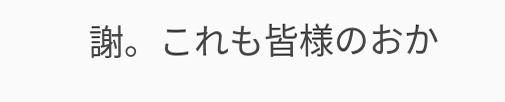謝。これも皆様のおか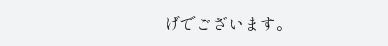げでございます。